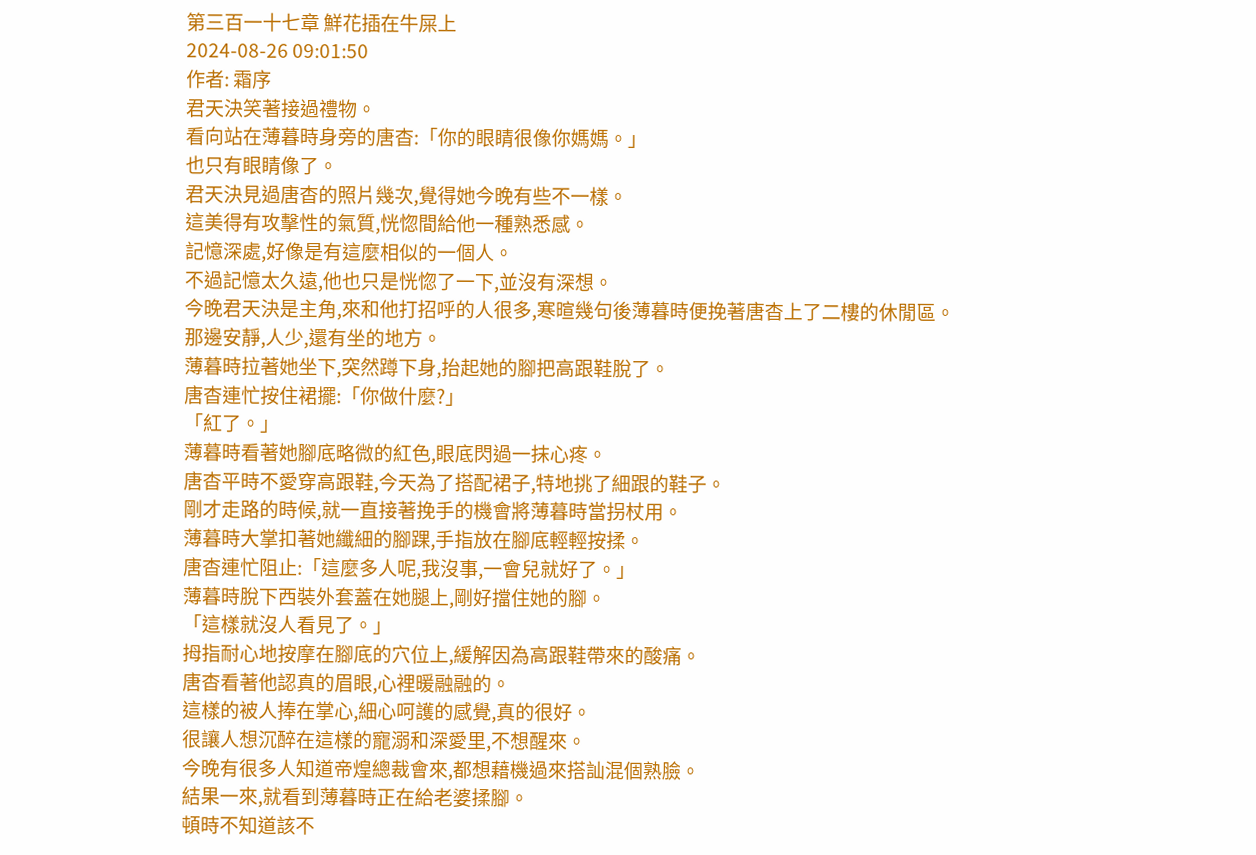第三百一十七章 鮮花插在牛屎上
2024-08-26 09:01:50
作者: 霜序
君天決笑著接過禮物。
看向站在薄暮時身旁的唐杳:「你的眼睛很像你媽媽。」
也只有眼睛像了。
君天決見過唐杳的照片幾次,覺得她今晚有些不一樣。
這美得有攻擊性的氣質,恍惚間給他一種熟悉感。
記憶深處,好像是有這麼相似的一個人。
不過記憶太久遠,他也只是恍惚了一下,並沒有深想。
今晚君天決是主角,來和他打招呼的人很多,寒暄幾句後薄暮時便挽著唐杳上了二樓的休閒區。
那邊安靜,人少,還有坐的地方。
薄暮時拉著她坐下,突然蹲下身,抬起她的腳把高跟鞋脫了。
唐杳連忙按住裙擺:「你做什麼?」
「紅了。」
薄暮時看著她腳底略微的紅色,眼底閃過一抹心疼。
唐杳平時不愛穿高跟鞋,今天為了搭配裙子,特地挑了細跟的鞋子。
剛才走路的時候,就一直接著挽手的機會將薄暮時當拐杖用。
薄暮時大掌扣著她纖細的腳踝,手指放在腳底輕輕按揉。
唐杳連忙阻止:「這麼多人呢,我沒事,一會兒就好了。」
薄暮時脫下西裝外套蓋在她腿上,剛好擋住她的腳。
「這樣就沒人看見了。」
拇指耐心地按摩在腳底的穴位上,緩解因為高跟鞋帶來的酸痛。
唐杳看著他認真的眉眼,心裡暖融融的。
這樣的被人捧在掌心,細心呵護的感覺,真的很好。
很讓人想沉醉在這樣的寵溺和深愛里,不想醒來。
今晚有很多人知道帝煌總裁會來,都想藉機過來搭訕混個熟臉。
結果一來,就看到薄暮時正在給老婆揉腳。
頓時不知道該不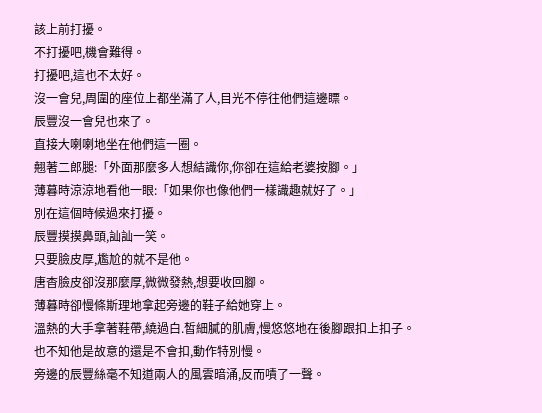該上前打擾。
不打擾吧,機會難得。
打擾吧,這也不太好。
沒一會兒,周圍的座位上都坐滿了人,目光不停往他們這邊瞟。
辰豐沒一會兒也來了。
直接大喇喇地坐在他們這一圈。
翹著二郎腿:「外面那麼多人想結識你,你卻在這給老婆按腳。」
薄暮時涼涼地看他一眼:「如果你也像他們一樣識趣就好了。」
別在這個時候過來打擾。
辰豐摸摸鼻頭,訕訕一笑。
只要臉皮厚,尷尬的就不是他。
唐杳臉皮卻沒那麼厚,微微發熱,想要收回腳。
薄暮時卻慢條斯理地拿起旁邊的鞋子給她穿上。
溫熱的大手拿著鞋帶,繞過白.皙細膩的肌膚,慢悠悠地在後腳跟扣上扣子。
也不知他是故意的還是不會扣,動作特別慢。
旁邊的辰豐絲毫不知道兩人的風雲暗涌,反而嘖了一聲。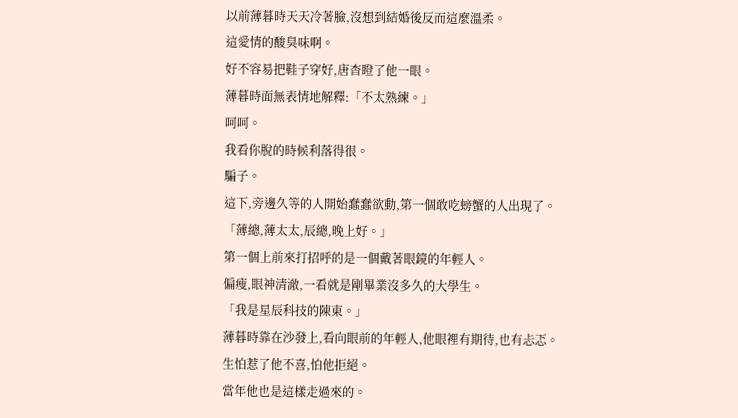以前薄暮時天天冷著臉,沒想到結婚後反而這麼溫柔。
這愛情的酸臭味啊。
好不容易把鞋子穿好,唐杳瞪了他一眼。
薄暮時面無表情地解釋:「不太熟練。」
呵呵。
我看你脫的時候利落得很。
騙子。
這下,旁邊久等的人開始蠢蠢欲動,第一個敢吃螃蟹的人出現了。
「薄總,薄太太,辰總,晚上好。」
第一個上前來打招呼的是一個戴著眼鏡的年輕人。
偏瘦,眼神清澈,一看就是剛畢業沒多久的大學生。
「我是星辰科技的陳東。」
薄暮時靠在沙發上,看向眼前的年輕人,他眼裡有期待,也有忐忑。
生怕惹了他不喜,怕他拒絕。
當年他也是這樣走過來的。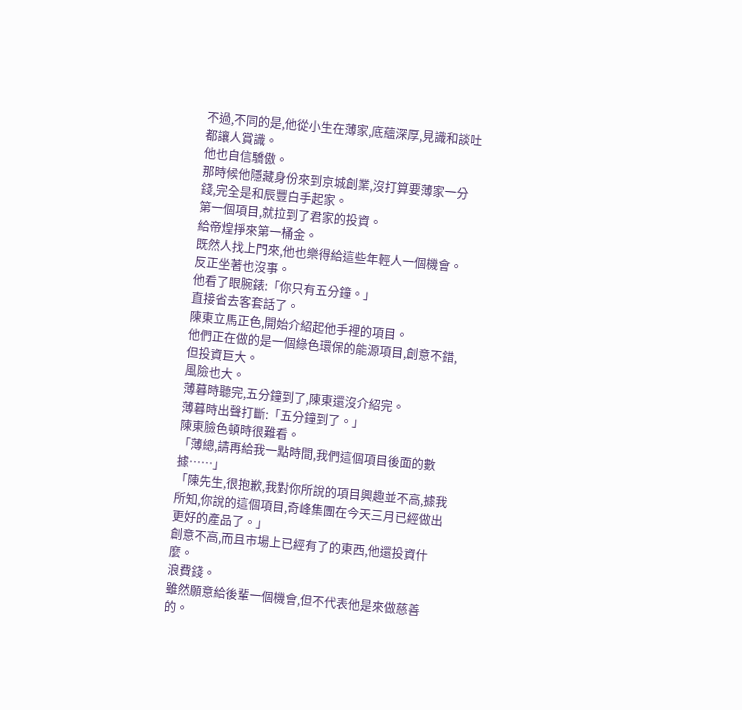不過,不同的是,他從小生在薄家,底蘊深厚,見識和談吐都讓人賞識。
他也自信驕傲。
那時候他隱藏身份來到京城創業,沒打算要薄家一分錢,完全是和辰豐白手起家。
第一個項目,就拉到了君家的投資。
給帝煌掙來第一桶金。
既然人找上門來,他也樂得給這些年輕人一個機會。
反正坐著也沒事。
他看了眼腕錶:「你只有五分鐘。」
直接省去客套話了。
陳東立馬正色,開始介紹起他手裡的項目。
他們正在做的是一個綠色環保的能源項目,創意不錯,但投資巨大。
風險也大。
薄暮時聽完,五分鐘到了,陳東還沒介紹完。
薄暮時出聲打斷:「五分鐘到了。」
陳東臉色頓時很難看。
「薄總,請再給我一點時間,我們這個項目後面的數據……」
「陳先生,很抱歉,我對你所說的項目興趣並不高,據我所知,你說的這個項目,奇峰集團在今天三月已經做出更好的產品了。」
創意不高,而且市場上已經有了的東西,他還投資什麼。
浪費錢。
雖然願意給後輩一個機會,但不代表他是來做慈善的。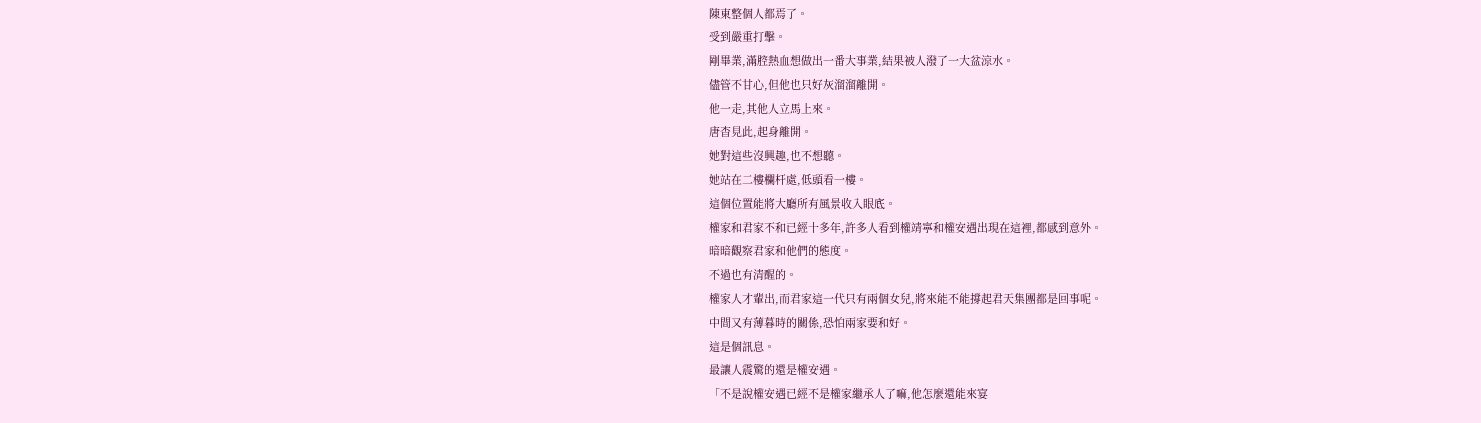陳東整個人都焉了。
受到嚴重打擊。
剛畢業,滿腔熱血想做出一番大事業,結果被人潑了一大盆涼水。
儘管不甘心,但他也只好灰溜溜離開。
他一走,其他人立馬上來。
唐杳見此,起身離開。
她對這些沒興趣,也不想聽。
她站在二樓欄杆處,低頭看一樓。
這個位置能將大廳所有風景收入眼底。
權家和君家不和已經十多年,許多人看到權靖寧和權安遇出現在這裡,都感到意外。
暗暗觀察君家和他們的態度。
不過也有清醒的。
權家人才輩出,而君家這一代只有兩個女兒,將來能不能撐起君天集團都是回事呢。
中間又有薄暮時的關係,恐怕兩家要和好。
這是個訊息。
最讓人震驚的還是權安遇。
「不是說權安遇已經不是權家繼承人了嘛,他怎麼還能來宴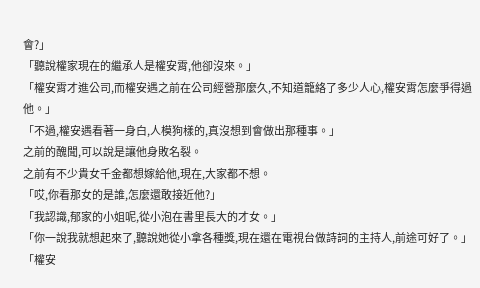會?」
「聽說權家現在的繼承人是權安霄,他卻沒來。」
「權安霄才進公司,而權安遇之前在公司經營那麼久,不知道籠絡了多少人心,權安霄怎麼爭得過他。」
「不過,權安遇看著一身白,人模狗樣的,真沒想到會做出那種事。」
之前的醜聞,可以說是讓他身敗名裂。
之前有不少貴女千金都想嫁給他,現在,大家都不想。
「哎,你看那女的是誰,怎麼還敢接近他?」
「我認識,郁家的小姐呢,從小泡在書里長大的才女。」
「你一說我就想起來了,聽說她從小拿各種獎,現在還在電視台做詩詞的主持人,前途可好了。」
「權安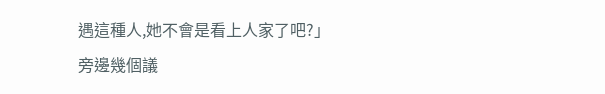遇這種人,她不會是看上人家了吧?」
旁邊幾個議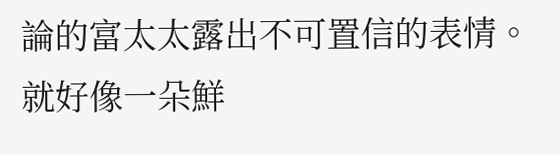論的富太太露出不可置信的表情。
就好像一朵鮮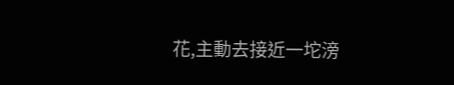花,主動去接近一坨滂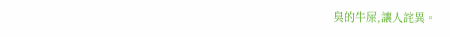臭的牛屎,讓人詫異。